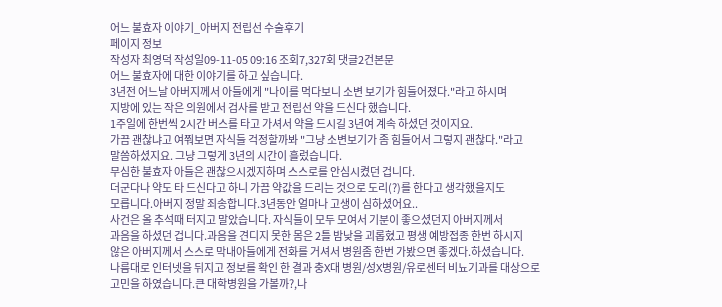어느 불효자 이야기_아버지 전립선 수술후기
페이지 정보
작성자 최영덕 작성일09-11-05 09:16 조회7,327회 댓글2건본문
어느 불효자에 대한 이야기를 하고 싶습니다.
3년전 어느날 아버지께서 아들에게 "나이를 먹다보니 소변 보기가 힘들어졌다."라고 하시며
지방에 있는 작은 의원에서 검사를 받고 전립선 약을 드신다 했습니다.
1주일에 한번씩 2시간 버스를 타고 가셔서 약을 드시길 3년여 계속 하셨던 것이지요.
가끔 괜찮냐고 여쭤보면 자식들 걱정할까봐 "그냥 소변보기가 좀 힘들어서 그렇지 괜찮다."라고
말씀하셨지요. 그냥 그렇게 3년의 시간이 흘렀습니다.
무심한 불효자 아들은 괜찮으시겠지하며 스스로를 안심시켰던 겁니다.
더군다나 약도 타 드신다고 하니 가끔 약값을 드리는 것으로 도리(?)를 한다고 생각했을지도
모릅니다.아버지 정말 죄송합니다.3년동안 얼마나 고생이 심하셨어요..
사건은 올 추석때 터지고 말았습니다. 자식들이 모두 모여서 기분이 좋으셨던지 아버지께서
과음을 하셨던 겁니다.과음을 견디지 못한 몸은 2틀 밤낮을 괴롭혔고 평생 예방접종 한번 하시지
않은 아버지께서 스스로 막내아들에게 전화를 거셔서 병원좀 한번 가봤으면 좋겠다.하셨습니다.
나름대로 인터넷을 뒤지고 정보를 확인 한 결과 충X대 병원/성X병원/유로센터 비뇨기과를 대상으로
고민을 하였습니다.큰 대학병원을 가볼까?,나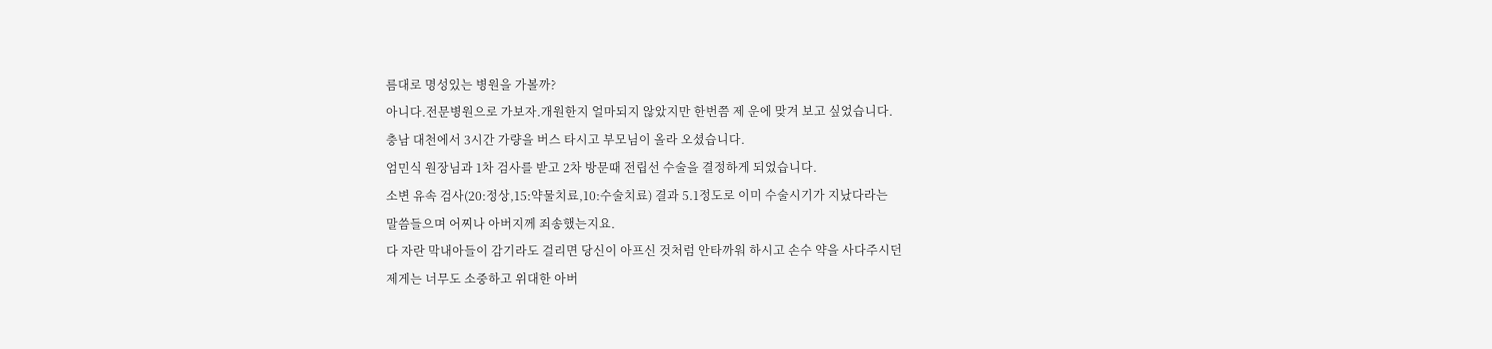름대로 명성있는 병원을 가볼까?
아니다.전문병원으로 가보자.개원한지 얼마되지 않았지만 한번쯤 제 운에 맞겨 보고 싶었습니다.
충남 대천에서 3시간 가량을 버스 타시고 부모님이 올라 오셨습니다.
엄민식 원장님과 1차 검사를 받고 2차 방문때 전립선 수술을 결정하게 되었습니다.
소변 유속 검사(20:정상,15:약물치료,10:수술치료) 결과 5.1정도로 이미 수술시기가 지났다라는
말씀들으며 어찌나 아버지께 죄송했는지요.
다 자란 막내아들이 감기라도 걸리면 당신이 아프신 것처럼 안타까워 하시고 손수 약을 사다주시던
제게는 너무도 소중하고 위대한 아버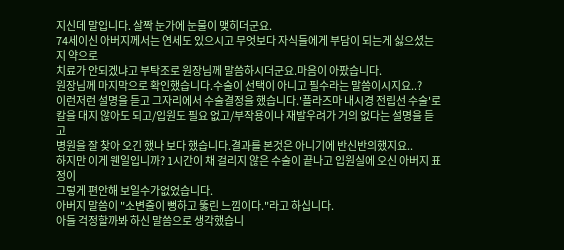지신데 말입니다. 살짝 눈가에 눈물이 맺히더군요.
74세이신 아버지께서는 연세도 있으시고 무엇보다 자식들에게 부담이 되는게 싫으셨는지 약으로
치료가 안되겠냐고 부탁조로 원장님께 말씀하시더군요.마음이 아팠습니다.
원장님께 마지막으로 확인했습니다.수술이 선택이 아니고 필수라는 말씀이시지요..?
이런저런 설명을 듣고 그자리에서 수술결정을 했습니다.'플라즈마 내시경 전립선 수술'로
칼을 대지 않아도 되고/입원도 필요 없고/부작용이나 재발우려가 거의 없다는 설명을 듣고
병원을 잘 찾아 오긴 했나 보다 했습니다.결과를 본것은 아니기에 반신반의했지요..
하지만 이게 웬일입니까? 1시간이 채 걸리지 않은 수술이 끝나고 입원실에 오신 아버지 표정이
그렇게 편안해 보일수가없었습니다.
아버지 말씀이 "소변줄이 뻥하고 뚫린 느낌이다."라고 하십니다.
아들 걱정할까봐 하신 말씀으로 생각했습니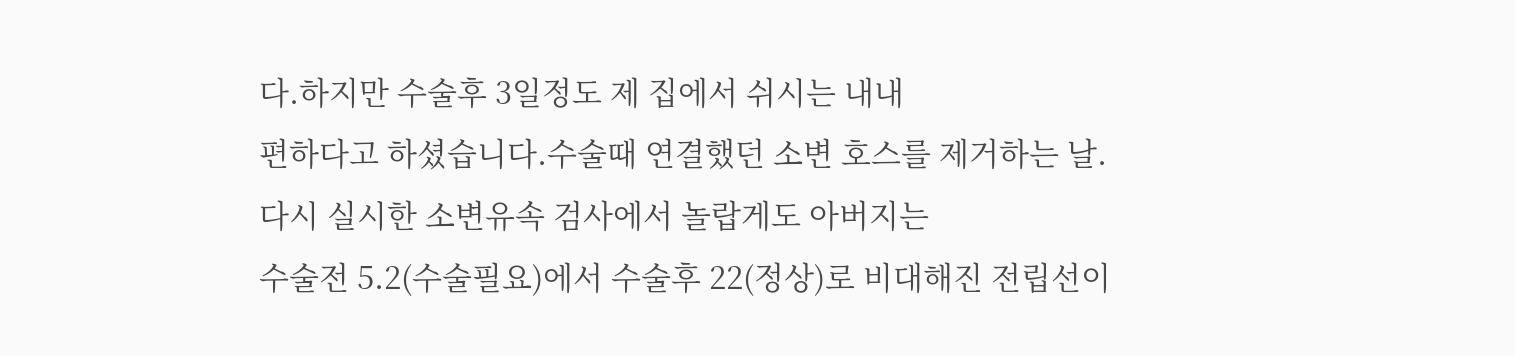다.하지만 수술후 3일정도 제 집에서 쉬시는 내내
편하다고 하셨습니다.수술때 연결했던 소변 호스를 제거하는 날.
다시 실시한 소변유속 검사에서 놀랍게도 아버지는
수술전 5.2(수술필요)에서 수술후 22(정상)로 비대해진 전립선이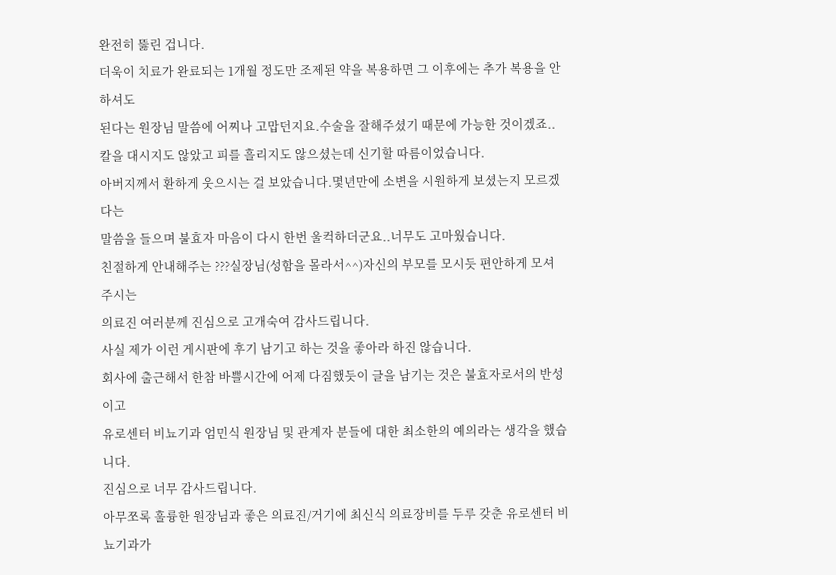완전히 뚫린 겁니다.
더욱이 치료가 완료되는 1개월 정도만 조제된 약을 복용하면 그 이후에는 추가 복용을 안하셔도
된다는 원장님 말씀에 어찌나 고맙던지요.수술을 잘해주셨기 때문에 가능한 것이겠죠..
칼을 대시지도 않았고 피를 흘리지도 않으셨는데 신기할 따름이었습니다.
아버지께서 환하게 웃으시는 걸 보았습니다.몇년만에 소변을 시원하게 보셨는지 모르겠다는
말씀을 들으며 불효자 마음이 다시 한번 울컥하더군요..너무도 고마웠습니다.
친절하게 안내해주는 ???실장님(성함을 몰라서^^)자신의 부모를 모시듯 편안하게 모셔 주시는
의료진 여러분께 진심으로 고개숙여 감사드립니다.
사실 제가 이런 게시판에 후기 남기고 하는 것을 좋아라 하진 않습니다.
회사에 출근해서 한참 바쁠시간에 어제 다짐했듯이 글을 남기는 것은 불효자로서의 반성이고
유로센터 비뇨기과 엄민식 원장님 및 관계자 분들에 대한 최소한의 예의라는 생각을 했습니다.
진심으로 너무 감사드립니다.
아무쪼록 훌륭한 원장님과 좋은 의료진/거기에 최신식 의료장비를 두루 갖춘 유로센터 비뇨기과가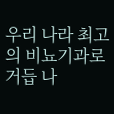우리 나라 최고의 비뇨기과로 거듭 나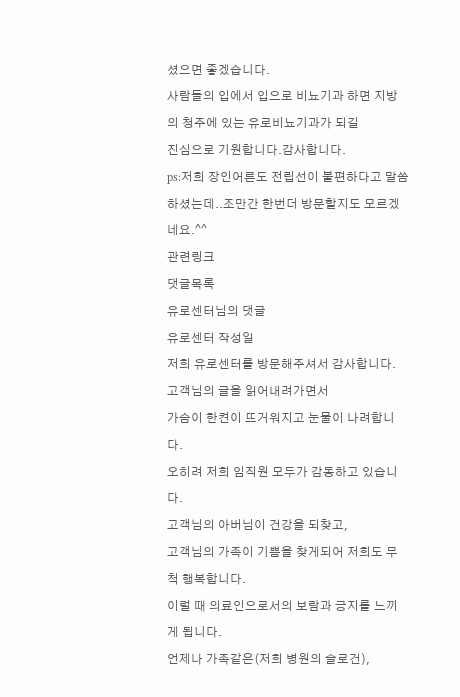셨으면 좋겠습니다.
사람들의 입에서 입으로 비뇨기과 하면 지방의 청주에 있는 유로비뇨기과가 되길
진심으로 기원합니다.감사합니다.
ps:저희 장인어른도 전립선이 불편하다고 말씀하셨는데..조만간 한번더 방문할지도 모르겠네요.^^
관련링크
댓글목록
유로센터님의 댓글
유로센터 작성일
저희 유로센터를 방문해주셔서 감사합니다.
고객님의 글을 읽어내려가면서
가슴이 한켠이 뜨거워지고 눈물이 나려합니다.
오히려 저희 임직원 모두가 감동하고 있습니다.
고객님의 아버님이 건강을 되찾고,
고객님의 가족이 기쁨을 찾게되어 저희도 무척 행복합니다.
이럴 때 의료인으로서의 보람과 긍지를 느끼게 됩니다.
언제나 가족같은(저희 병원의 슬로건),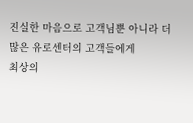진실한 마음으로 고객님뿐 아니라 더 많은 유로센터의 고객들에게
최상의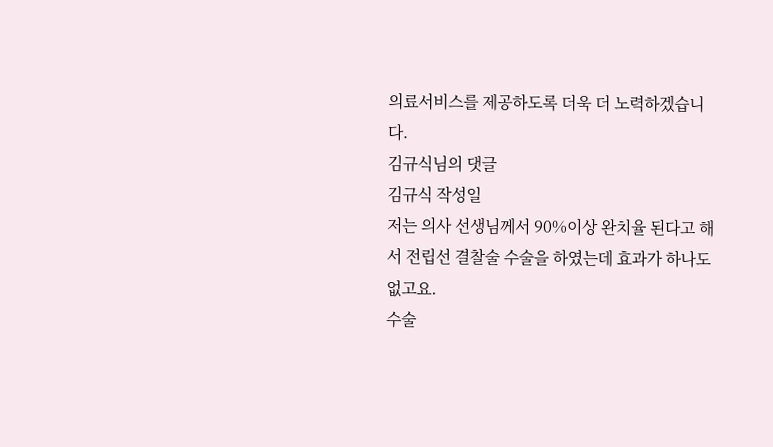의료서비스를 제공하도록 더욱 더 노력하겠습니다.
김규식님의 댓글
김규식 작성일
저는 의사 선생님께서 90%이상 완치율 된다고 해서 전립선 결찰술 수술을 하였는데 효과가 하나도 없고요.
수술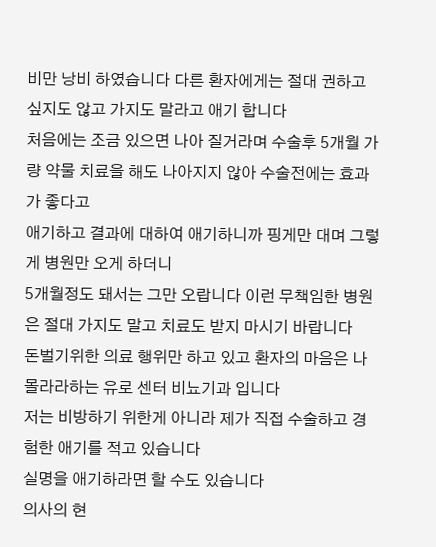비만 낭비 하였습니다 다른 환자에게는 절대 권하고 싶지도 않고 가지도 말라고 애기 합니다
처음에는 조금 있으면 나아 질거라며 수술후 5개월 가량 약물 치료을 해도 나아지지 않아 수술전에는 효과가 좋다고
애기하고 결과에 대하여 애기하니까 핑게만 대며 그렇게 병원만 오게 하더니
5개월정도 돼서는 그만 오랍니다 이런 무책임한 병원은 절대 가지도 말고 치료도 받지 마시기 바랍니다
돈벌기위한 의료 행위만 하고 있고 환자의 마음은 나 몰라라하는 유로 센터 비뇨기과 입니다
저는 비방하기 위한게 아니라 제가 직접 수술하고 경험한 애기를 적고 있습니다
실명을 애기하라면 할 수도 있습니다
의사의 현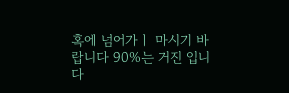혹에 넘어가ㅣ 마시기 바랍니다 90%는 거진 입니다